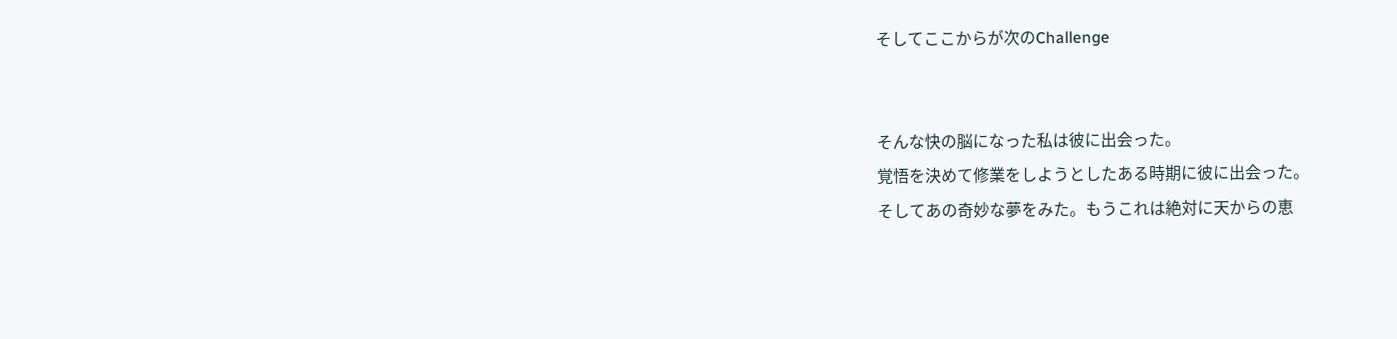そしてここからが次のChallenge


そんな快の脳になった私は彼に出会った。
覚悟を決めて修業をしようとしたある時期に彼に出会った。
そしてあの奇妙な夢をみた。もうこれは絶対に天からの恵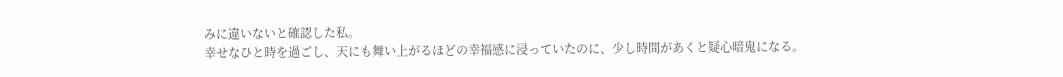みに違いないと確認した私。
幸せなひと時を過ごし、天にも舞い上がるほどの幸福感に浸っていたのに、少し時間があくと疑心暗鬼になる。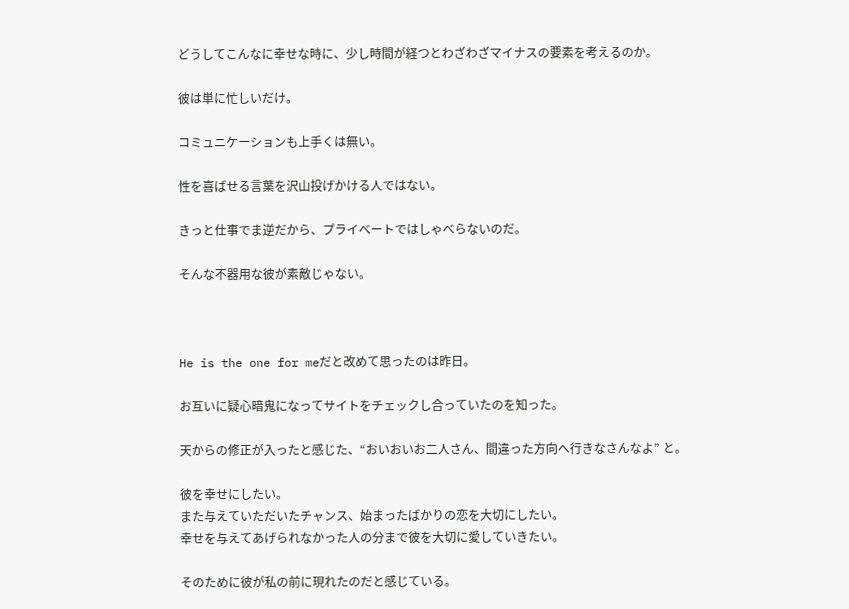どうしてこんなに幸せな時に、少し時間が経つとわざわざマイナスの要素を考えるのか。

彼は単に忙しいだけ。

コミュニケーションも上手くは無い。

性を喜ばせる言葉を沢山投げかける人ではない。

きっと仕事でま逆だから、プライベートではしゃべらないのだ。

そんな不器用な彼が素敵じゃない。



He is the one for meだと改めて思ったのは昨日。

お互いに疑心暗鬼になってサイトをチェックし合っていたのを知った。

天からの修正が入ったと感じた、“おいおいお二人さん、間違った方向へ行きなさんなよ” と。

彼を幸せにしたい。
また与えていただいたチャンス、始まったばかりの恋を大切にしたい。
幸せを与えてあげられなかった人の分まで彼を大切に愛していきたい。

そのために彼が私の前に現れたのだと感じている。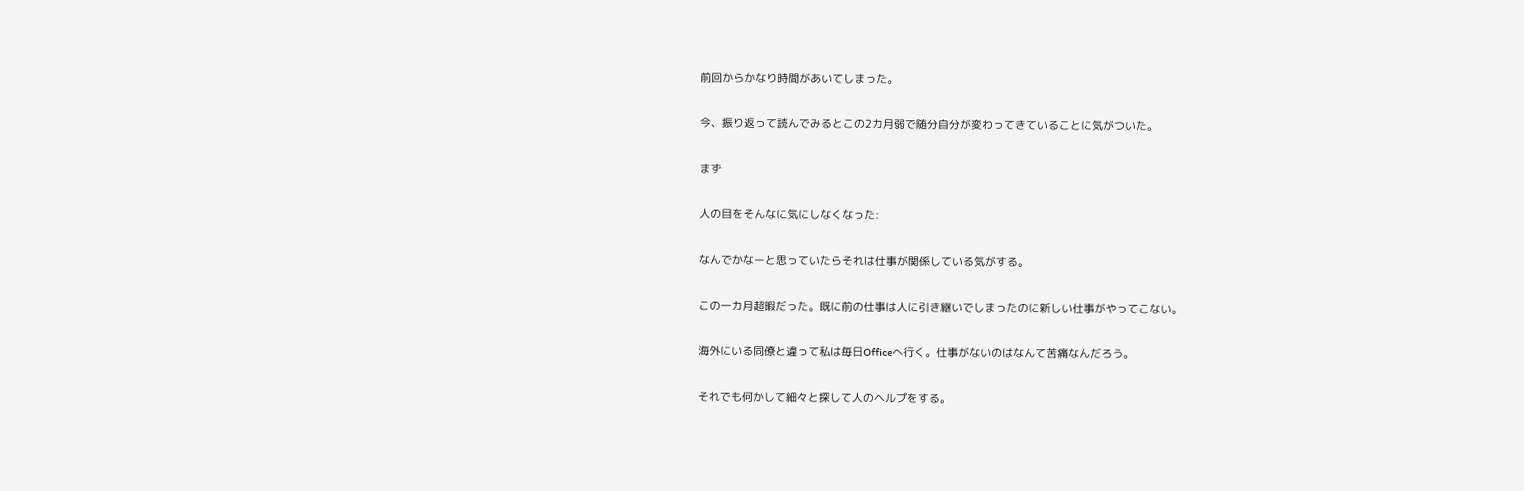前回からかなり時間があいてしまった。

今、振り返って読んでみるとこの2カ月弱で随分自分が変わってきていることに気がついた。

まず

人の目をそんなに気にしなくなった:

なんでかなーと思っていたらそれは仕事が関係している気がする。

この一カ月超暇だった。既に前の仕事は人に引き継いでしまったのに新しい仕事がやってこない。

海外にいる同僚と違って私は毎日Officeへ行く。仕事がないのはなんて苦痛なんだろう。

それでも何かして細々と探して人のヘルプをする。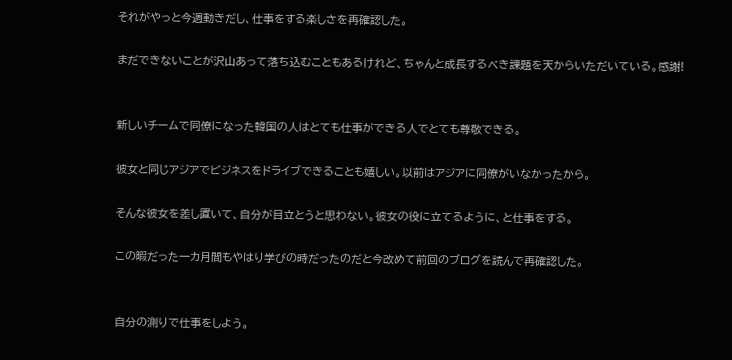それがやっと今週動きだし、仕事をする楽しさを再確認した。

まだできないことが沢山あって落ち込むこともあるけれど、ちゃんと成長するべき課題を天からいただいている。感謝!


新しいチームで同僚になった韓国の人はとても仕事ができる人でとても尊敬できる。

彼女と同じアジアでビジネスをドライブできることも嬉しい。以前はアジアに同僚がいなかったから。

そんな彼女を差し置いて、自分が目立とうと思わない。彼女の役に立てるように、と仕事をする。

この暇だった一カ月間もやはり学びの時だったのだと今改めて前回のブログを読んで再確認した。


自分の測りで仕事をしよう。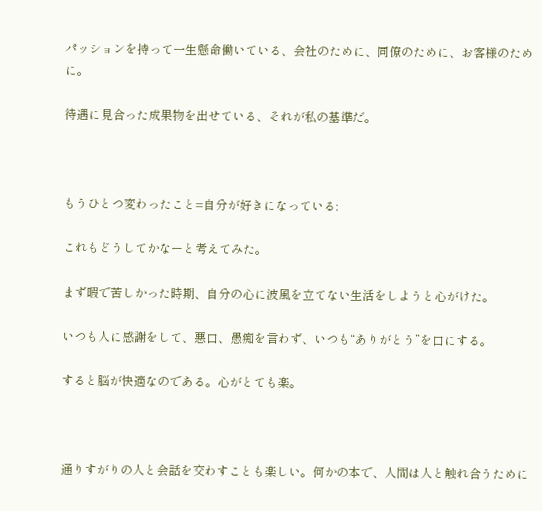パッションを持って一生懸命働いている、会社のために、同僚のために、お客様のために。

待遇に見合った成果物を出せている、それが私の基準だ。



もうひとつ変わったこと=自分が好きになっている:

これもどうしてかなーと考えてみた。

まず暇で苦しかった時期、自分の心に波風を立てない生活をしようと心がけた。

いつも人に感謝をして、悪口、愚痴を言わず、いつも“ありがとう”を口にする。

すると脳が快適なのである。心がとても楽。



通りすがりの人と会話を交わすことも楽しい。何かの本で、人間は人と触れ合うために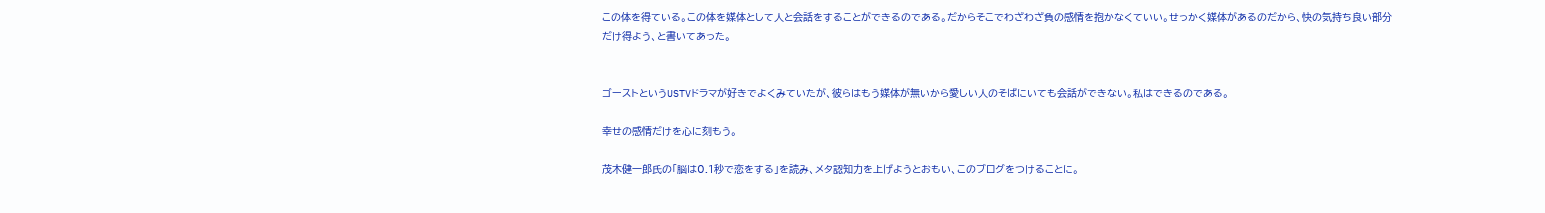この体を得ている。この体を媒体として人と会話をすることができるのである。だからそこでわざわざ負の感情を抱かなくていい。せっかく媒体があるのだから、快の気持ち良い部分だけ得よう、と書いてあった。


ゴーストというUSTVドラマが好きでよくみていたが、彼らはもう媒体が無いから愛しい人のそばにいても会話ができない。私はできるのである。

幸せの感情だけを心に刻もう。

茂木健一郎氏の「脳は0.1秒で恋をする」を読み、メタ認知力を上げようとおもい、このブログをつけることに。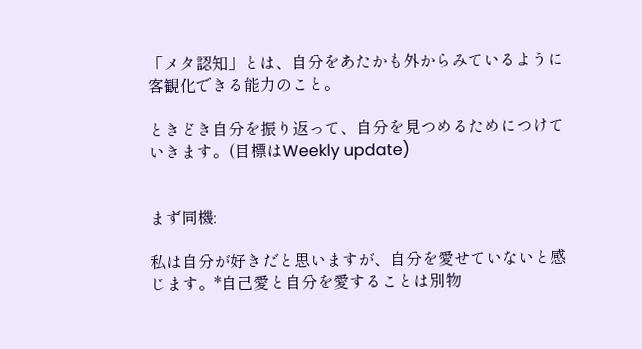「メタ認知」とは、自分をあたかも外からみているように客観化できる能力のこと。

ときどき自分を振り返って、自分を見つめるためにつけていきます。(目標はWeekly update)


まず同機:

私は自分が好きだと思いますが、自分を愛せていないと感じます。*自己愛と自分を愛することは別物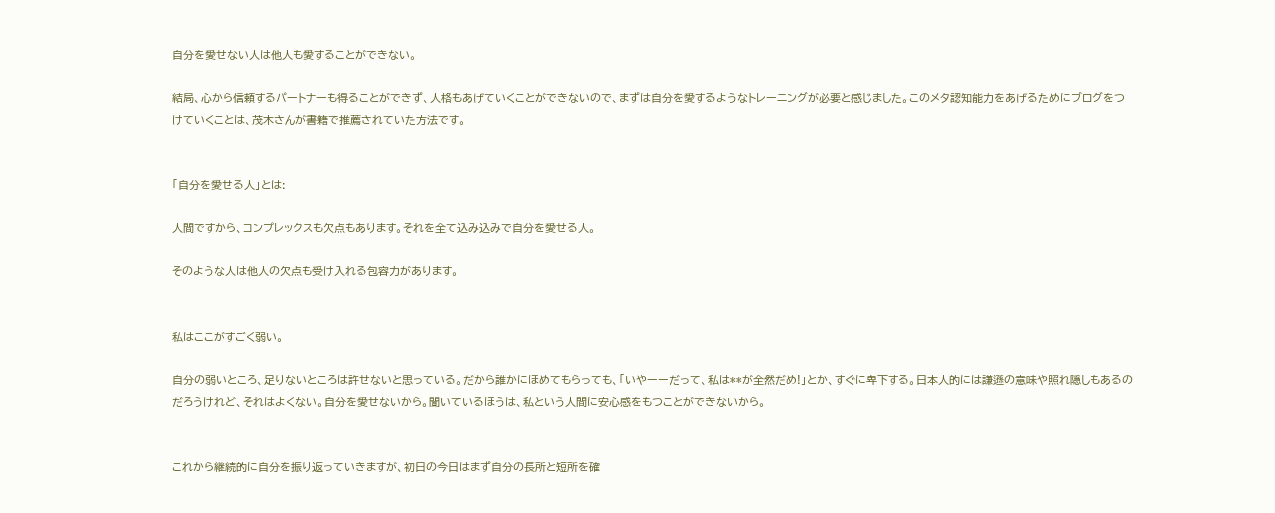自分を愛せない人は他人も愛することができない。

結局、心から信頼するパートナーも得ることができず、人格もあげていくことができないので、まずは自分を愛するようなトレーニングが必要と感じました。このメタ認知能力をあげるためにブログをつけていくことは、茂木さんが書籍で推薦されていた方法です。


「自分を愛せる人」とは:

人間ですから、コンプレックスも欠点もあります。それを全て込み込みで自分を愛せる人。

そのような人は他人の欠点も受け入れる包容力があります。


私はここがすごく弱い。

自分の弱いところ、足りないところは許せないと思っている。だから誰かにほめてもらっても、「いやーーだって、私は**が全然だめ!」とか、すぐに卑下する。日本人的には謙遜の意味や照れ隠しもあるのだろうけれど、それはよくない。自分を愛せないから。聞いているほうは、私という人間に安心感をもつことができないから。


これから継続的に自分を振り返っていきますが、初日の今日はまず自分の長所と短所を確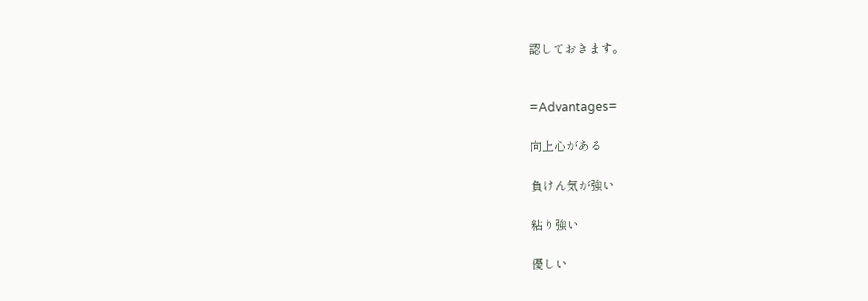認しておきます。


=Advantages=

向上心がある

負けん気が強い

粘り強い

優しい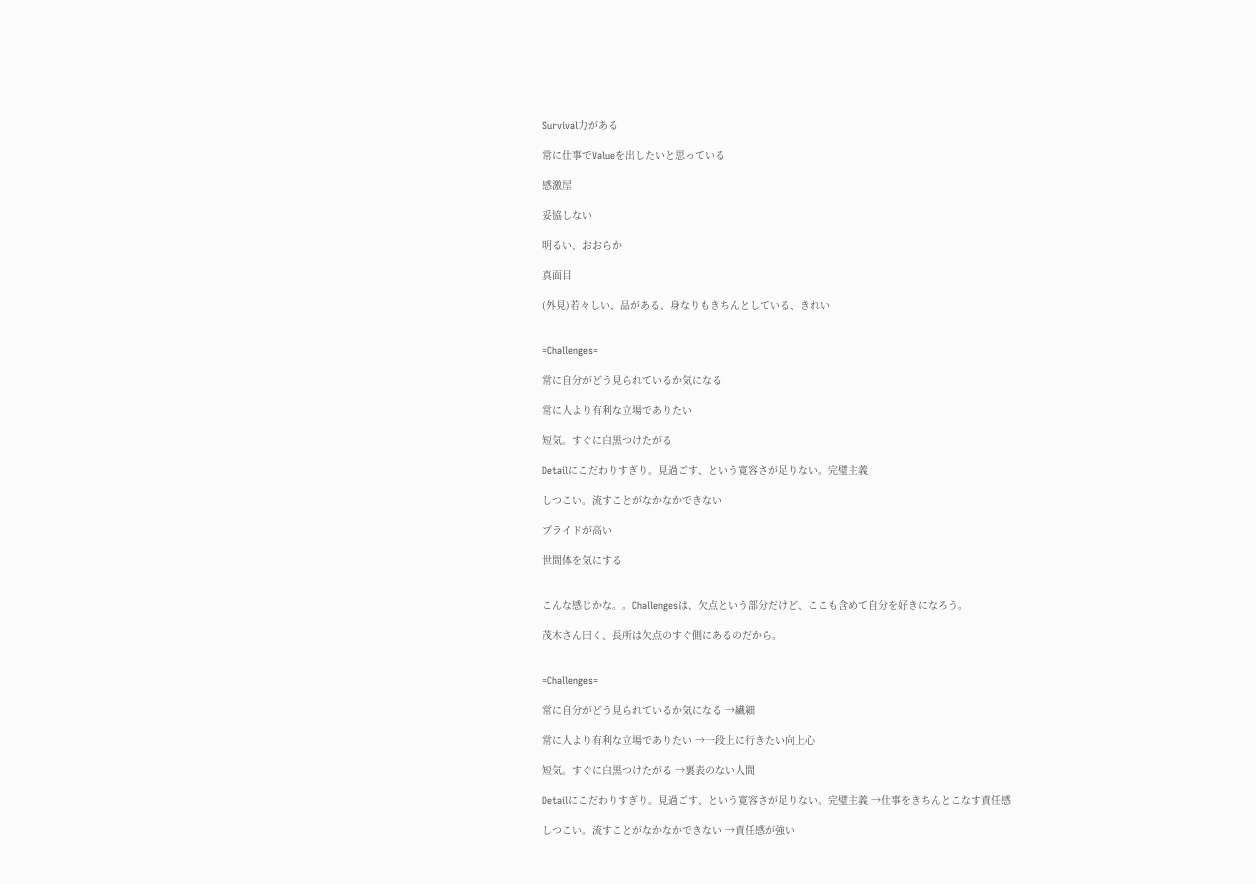Survival力がある

常に仕事でValueを出したいと思っている

感激屋

妥協しない

明るい、おおらか

真面目

(外見)若々しい、品がある、身なりもきちんとしている、きれい


=Challenges=

常に自分がどう見られているか気になる

常に人より有利な立場でありたい

短気。すぐに白黒つけたがる

Detailにこだわりすぎり。見過ごす、という寛容さが足りない。完璧主義

しつこい。流すことがなかなかできない

プライドが高い

世間体を気にする


こんな感じかな。。Challengesは、欠点という部分だけど、ここも含めて自分を好きになろう。

茂木さん曰く、長所は欠点のすぐ側にあるのだから。


=Challenges=

常に自分がどう見られているか気になる →繊細

常に人より有利な立場でありたい →一段上に行きたい向上心

短気。すぐに白黒つけたがる →裏表のない人間

Detailにこだわりすぎり。見過ごす、という寛容さが足りない。完璧主義 →仕事をきちんとこなす責任感

しつこい。流すことがなかなかできない →責任感が強い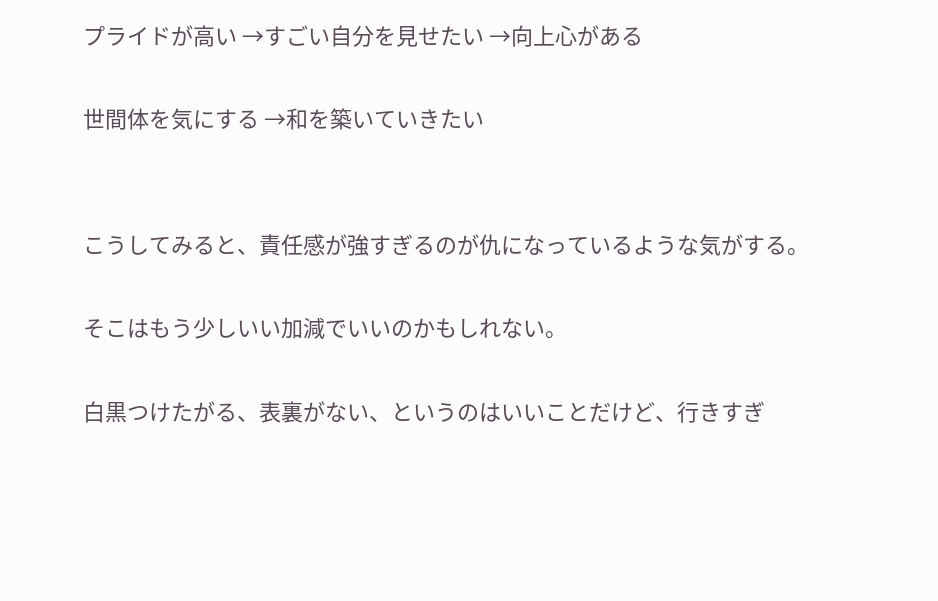プライドが高い →すごい自分を見せたい →向上心がある

世間体を気にする →和を築いていきたい


こうしてみると、責任感が強すぎるのが仇になっているような気がする。

そこはもう少しいい加減でいいのかもしれない。

白黒つけたがる、表裏がない、というのはいいことだけど、行きすぎ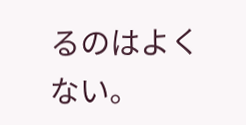るのはよくない。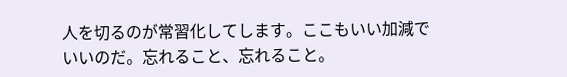人を切るのが常習化してします。ここもいい加減でいいのだ。忘れること、忘れること。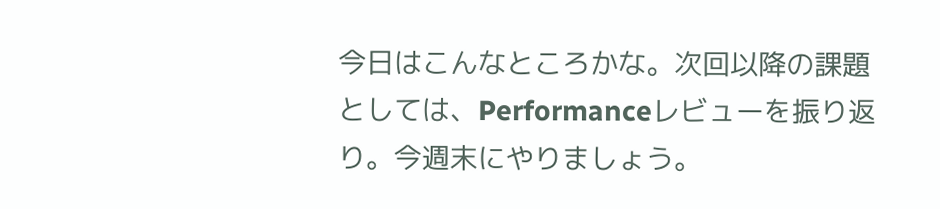今日はこんなところかな。次回以降の課題としては、Performanceレビューを振り返り。今週末にやりましょう。